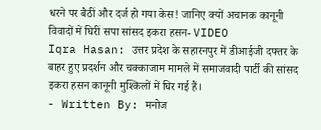धरने पर बैठीं और दर्ज हो गया केस! जानिए क्यों अचानक कानूनी विवादों में घिरीं सपा सांसद इकरा हसन- VIDEO
Iqra Hasan: उत्तर प्रदेश के सहारनपुर में डीआईजी दफ्तर के बाहर हुए प्रदर्शन और चक्काजाम मामले में समाजवादी पार्टी की सांसद इकरा हसन कानूनी मुश्किलों में घिर गई हैं।
- Written By: मनोज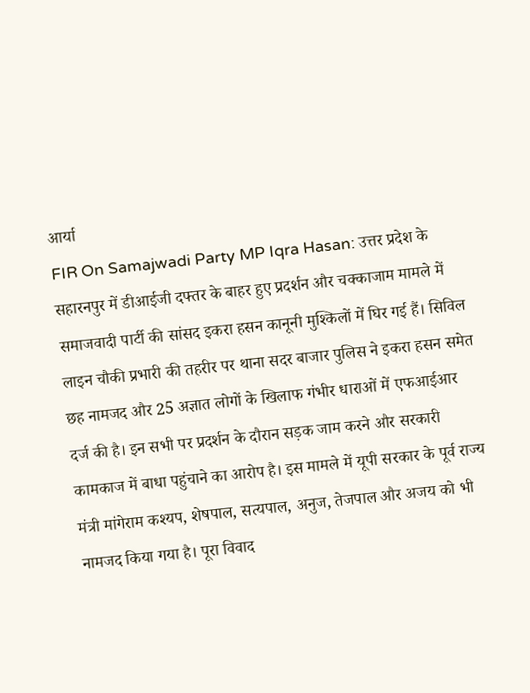आर्या
FIR On Samajwadi Party MP Iqra Hasan: उत्तर प्रदेश के सहारनपुर में डीआईजी दफ्तर के बाहर हुए प्रदर्शन और चक्काजाम मामले में समाजवादी पार्टी की सांसद इकरा हसन कानूनी मुश्किलों में घिर गई हैं। सिविल लाइन चौकी प्रभारी की तहरीर पर थाना सदर बाजार पुलिस ने इकरा हसन समेत छह नामजद और 25 अज्ञात लोगों के खिलाफ गंभीर धाराओं में एफआईआर दर्ज की है। इन सभी पर प्रदर्शन के दौरान सड़क जाम करने और सरकारी कामकाज में बाधा पहुंचाने का आरोप है। इस मामले में यूपी सरकार के पूर्व राज्य मंत्री मांगेराम कश्यप, शेषपाल, सत्यपाल, अनुज, तेजपाल और अजय को भी नामजद किया गया है। पूरा विवाद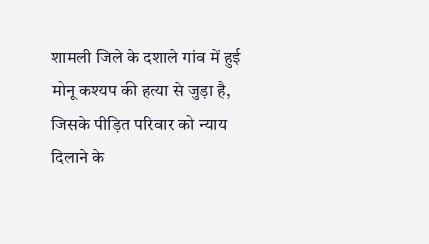शामली जिले के दशाले गांव में हुई मोनू कश्यप की हत्या से जुड़ा है, जिसके पीड़ित परिवार को न्याय दिलाने के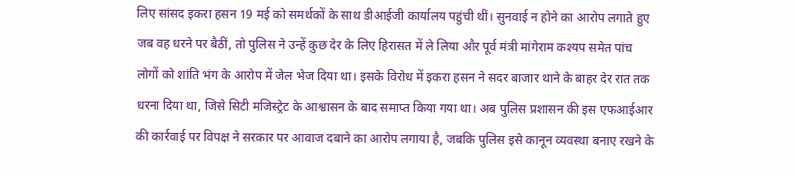लिए सांसद इकरा हसन 19 मई को समर्थकों के साथ डीआईजी कार्यालय पहुंची थीं। सुनवाई न होने का आरोप लगाते हुए जब वह धरने पर बैठीं, तो पुलिस ने उन्हें कुछ देर के लिए हिरासत में ले लिया और पूर्व मंत्री मांगेराम कश्यप समेत पांच लोगों को शांति भंग के आरोप में जेल भेज दिया था। इसके विरोध में इकरा हसन ने सदर बाजार थाने के बाहर देर रात तक धरना दिया था, जिसे सिटी मजिस्ट्रेट के आश्वासन के बाद समाप्त किया गया था। अब पुलिस प्रशासन की इस एफआईआर की कार्रवाई पर विपक्ष ने सरकार पर आवाज दबाने का आरोप लगाया है, जबकि पुलिस इसे कानून व्यवस्था बनाए रखने के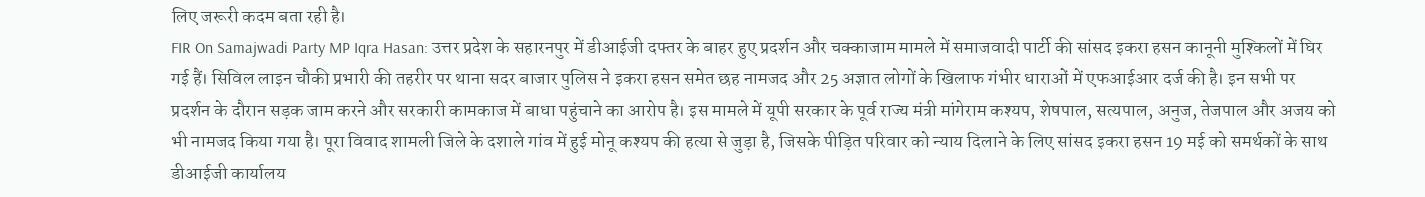लिए जरूरी कदम बता रही है।
FIR On Samajwadi Party MP Iqra Hasan: उत्तर प्रदेश के सहारनपुर में डीआईजी दफ्तर के बाहर हुए प्रदर्शन और चक्काजाम मामले में समाजवादी पार्टी की सांसद इकरा हसन कानूनी मुश्किलों में घिर गई हैं। सिविल लाइन चौकी प्रभारी की तहरीर पर थाना सदर बाजार पुलिस ने इकरा हसन समेत छह नामजद और 25 अज्ञात लोगों के खिलाफ गंभीर धाराओं में एफआईआर दर्ज की है। इन सभी पर प्रदर्शन के दौरान सड़क जाम करने और सरकारी कामकाज में बाधा पहुंचाने का आरोप है। इस मामले में यूपी सरकार के पूर्व राज्य मंत्री मांगेराम कश्यप, शेषपाल, सत्यपाल, अनुज, तेजपाल और अजय को भी नामजद किया गया है। पूरा विवाद शामली जिले के दशाले गांव में हुई मोनू कश्यप की हत्या से जुड़ा है, जिसके पीड़ित परिवार को न्याय दिलाने के लिए सांसद इकरा हसन 19 मई को समर्थकों के साथ डीआईजी कार्यालय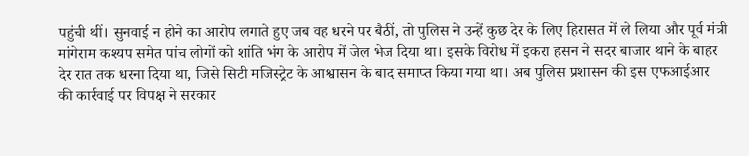पहुंची थीं। सुनवाई न होने का आरोप लगाते हुए जब वह धरने पर बैठीं, तो पुलिस ने उन्हें कुछ देर के लिए हिरासत में ले लिया और पूर्व मंत्री मांगेराम कश्यप समेत पांच लोगों को शांति भंग के आरोप में जेल भेज दिया था। इसके विरोध में इकरा हसन ने सदर बाजार थाने के बाहर देर रात तक धरना दिया था, जिसे सिटी मजिस्ट्रेट के आश्वासन के बाद समाप्त किया गया था। अब पुलिस प्रशासन की इस एफआईआर की कार्रवाई पर विपक्ष ने सरकार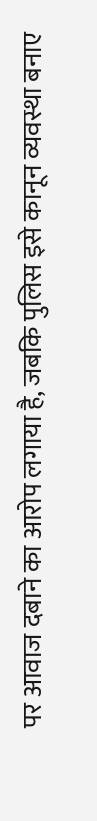पर आवाज दबाने का आरोप लगाया है, जबकि पुलिस इसे कानून व्यवस्था बनाए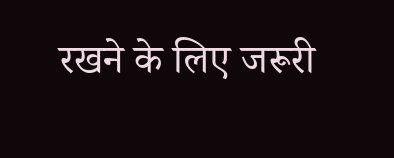रखने के लिए जरूरी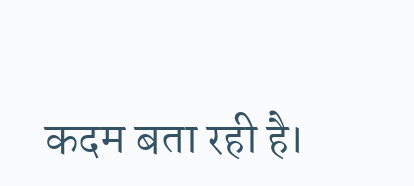कदम बता रही है।